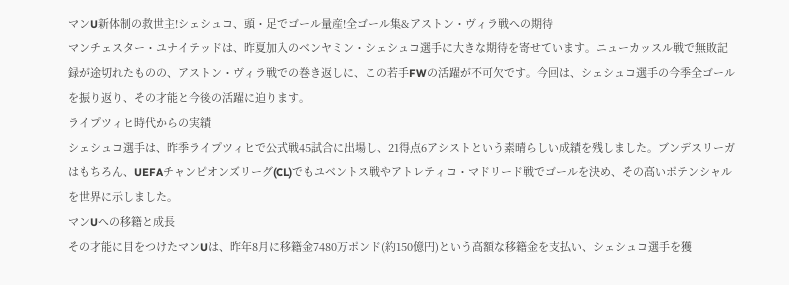マンU新体制の救世主!シェシュコ、頭・足でゴール量産!全ゴール集&アストン・ヴィラ戦への期待
マンチェスター・ユナイテッドは、昨夏加入のベンヤミン・シェシュコ選手に大きな期待を寄せています。ニューカッスル戦で無敗記録が途切れたものの、アストン・ヴィラ戦での巻き返しに、この若手FWの活躍が不可欠です。今回は、シェシュコ選手の今季全ゴールを振り返り、その才能と今後の活躍に迫ります。
ライプツィヒ時代からの実績
シェシュコ選手は、昨季ライプツィヒで公式戦45試合に出場し、21得点6アシストという素晴らしい成績を残しました。ブンデスリーガはもちろん、UEFAチャンピオンズリーグ(CL)でもユベントス戦やアトレティコ・マドリード戦でゴールを決め、その高いポテンシャルを世界に示しました。
マンUへの移籍と成長
その才能に目をつけたマンUは、昨年8月に移籍金7480万ポンド(約150億円)という高額な移籍金を支払い、シェシュコ選手を獲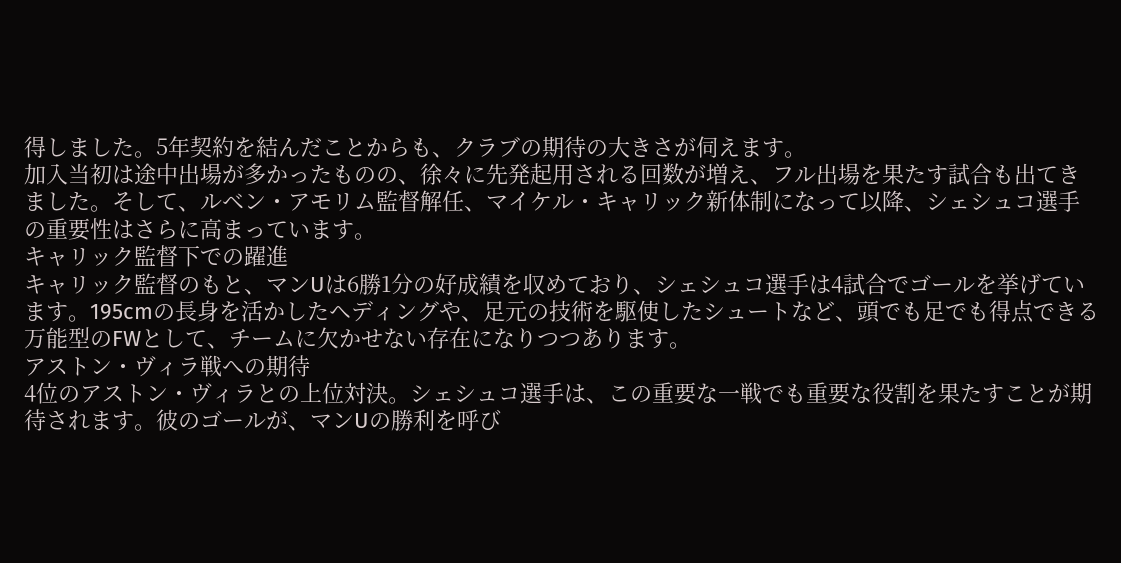得しました。5年契約を結んだことからも、クラブの期待の大きさが伺えます。
加入当初は途中出場が多かったものの、徐々に先発起用される回数が増え、フル出場を果たす試合も出てきました。そして、ルベン・アモリム監督解任、マイケル・キャリック新体制になって以降、シェシュコ選手の重要性はさらに高まっています。
キャリック監督下での躍進
キャリック監督のもと、マンUは6勝1分の好成績を収めており、シェシュコ選手は4試合でゴールを挙げています。195cmの長身を活かしたヘディングや、足元の技術を駆使したシュートなど、頭でも足でも得点できる万能型のFWとして、チームに欠かせない存在になりつつあります。
アストン・ヴィラ戦への期待
4位のアストン・ヴィラとの上位対決。シェシュコ選手は、この重要な一戦でも重要な役割を果たすことが期待されます。彼のゴールが、マンUの勝利を呼び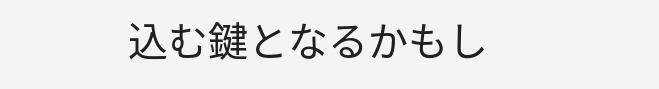込む鍵となるかもし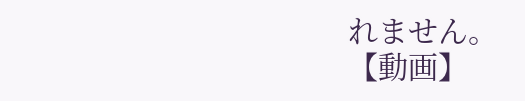れません。
【動画】